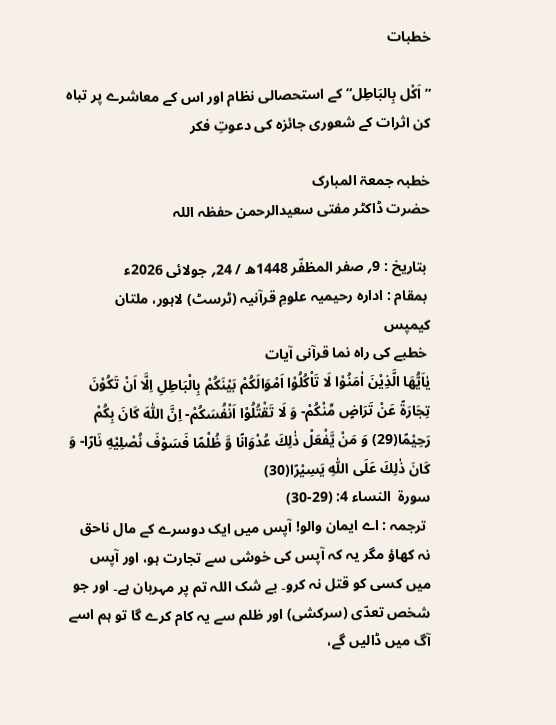خطبات

”اَکْل بِالبَاطِل“ کے استحصالی نظام اور اس کے معاشرے پر تباہ کن اثرات کے شعوری جائزہ کی دعوتِ فکر

خطبہ جمعۃ المبارک
حضرت ڈاکٹر مفتی سعیدالرحمن حفظہ اللہ

 بتاریخ : 9؍ صفر المظفّر 1448ھ / 24؍ جولائی 2026ء
 بمقام : ادارہ رحیمیہ علومِ قرآنیہ (ٹرسٹ) لاہور، ملتان کیمپس
 خطبے کی راہ نما قرآنی آیات
یٰاَیُّهَا الَّذِیْنَ اٰمَنُوْا لَا تَاْكُلُوْا اَمْوَالَكُمْ بَیْنَكُمْ بِالْبَاطِلِ اِلَّا اَنْ تَكُوْنَ تِجَارَةً عَنْ تَرَاضٍ مِّنْكُمْ- وَ لَا تَقْتُلُوْا اَنْفُسَكُمْ- اِنَّ اللّٰهَ كَانَ بِكُمْ رَحِیْمًا(29) وَ مَنْ یَّفْعَلْ ذٰلِكَ عُدْوَانًا وَّ ظُلْمًا فَسَوْفَ نُصْلِیْهِ نَارًا- وَ كَانَ ذٰلِكَ عَلَى اللّٰهِ یَسِیْرًا(30)
سورۃ  النساء 4: (29-30)
 ترجمہ : اے ایمان والو! آپس میں ایک دوسرے کے مال ناحق نہ کھاؤ مگر یہ کہ آپس کی خوشی سے تجارت ہو، اور آپس میں کسی کو قتل نہ کرو۔ بے شک اللہ تم پر مہربان ہے۔ اور جو شخص تعدّی (سرکشی) اور ظلم سے یہ کام کرے گا تو ہم اسے آگ میں ڈالیں گے،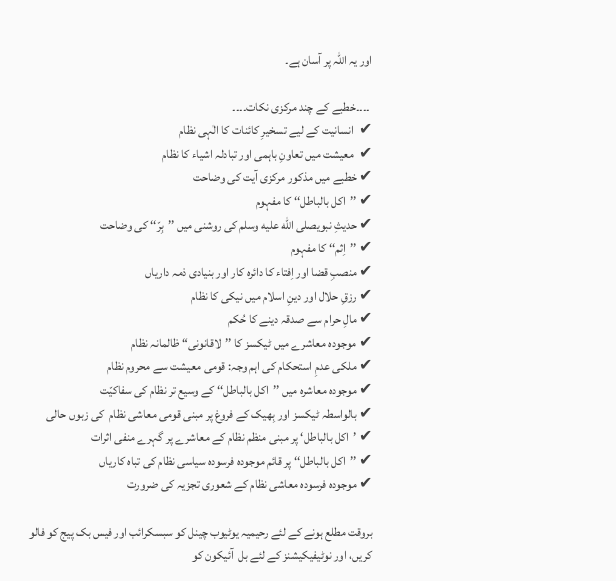اور یہ اللہ پر آسان ہے۔

 ۔۔۔۔خطبے کے چند مرکزی نکات۔۔۔۔
✔  انسانیت کے لیے تسخیرِ کائنات کا الٰہی نظام
✔  معیشت میں تعاونِ باہمی اور تبادلہ اشیاء کا نظام
✔ خطبے میں مذکور مرکزی آیت کی وضاحت
✔ ’’اکل بالباطل‘‘ کا مفہوم
✔ حدیثِ نبویصلى الله عليه وسلم کی روشنی میں ’’بِرّ‘‘ کی وضاحت
✔ ’’اِثم‘‘ کا مفہوم
✔ منصبِ قضا اور اِفتاء کا دائرہ کار اور بنیادی ذمہ داریاں
✔ رزقِ حلال اور دینِ اسلام میں نیکی کا نظام
✔ مالِ حرام سے صدقہ دینے کا حُکم
✔ موجودہ معاشرے میں ٹیکسز کا ’’لاقانونی“ ظالمانہ نظام
✔ ملکی عدمِ استحکام کی اہم وجہ: قومی معیشت سے محروم نظام
✔ موجودہ معاشرہ میں ’’اکل بالباطل‘‘ کے وسیع تر نظام کی سفاکیّت
✔ بالواسطہ ٹیکسز اور بِھیک کے فروغ پر مبنی قومی معاشی نظام  کی زبوں حالی
✔ ’اکل بالباطل‘ پر مبنی منظم نظام کے معاشرے پر گہرے منفی اثرات
✔ ’’اکل بالباطل‘‘ پر قائم موجودہ فرسودہ سیاسی نظام کی تباہ کاریاں
✔ موجودہ فرسودہ معاشی نظام کے شعوری تجزیہ کی ضرورت

بروقت مطلع ہونے کے لئے رحیمیہ یوٹیوب چینل کو سبسکرائب اور فیس بک پیج کو فالو کریں، اور نوٹیفیکیشنز کے لئے بل  آئیکون کو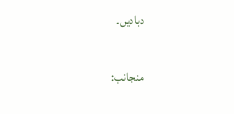دبادیں۔

منجانب: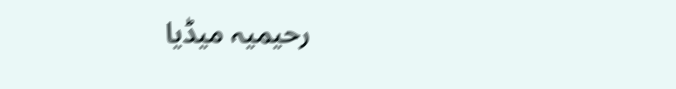رحیمیہ میڈیا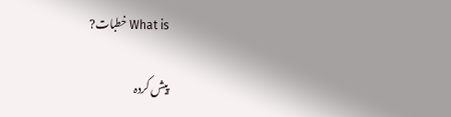What is خطبات?

پیش کردہ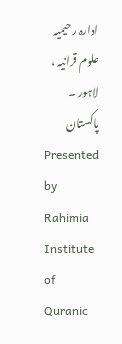ادارہ رحیمیہ علوم قرانیہ ، لاہور ۔ پاکستان
Presented by Rahimia Institute of Quranic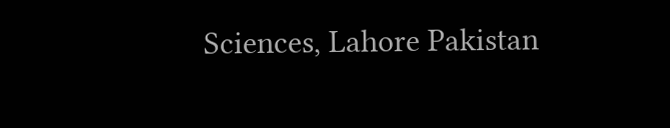Sciences, Lahore Pakistan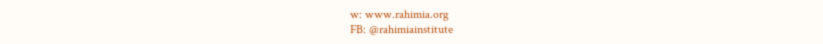w: www.rahimia.org
FB: @rahimiainstitute